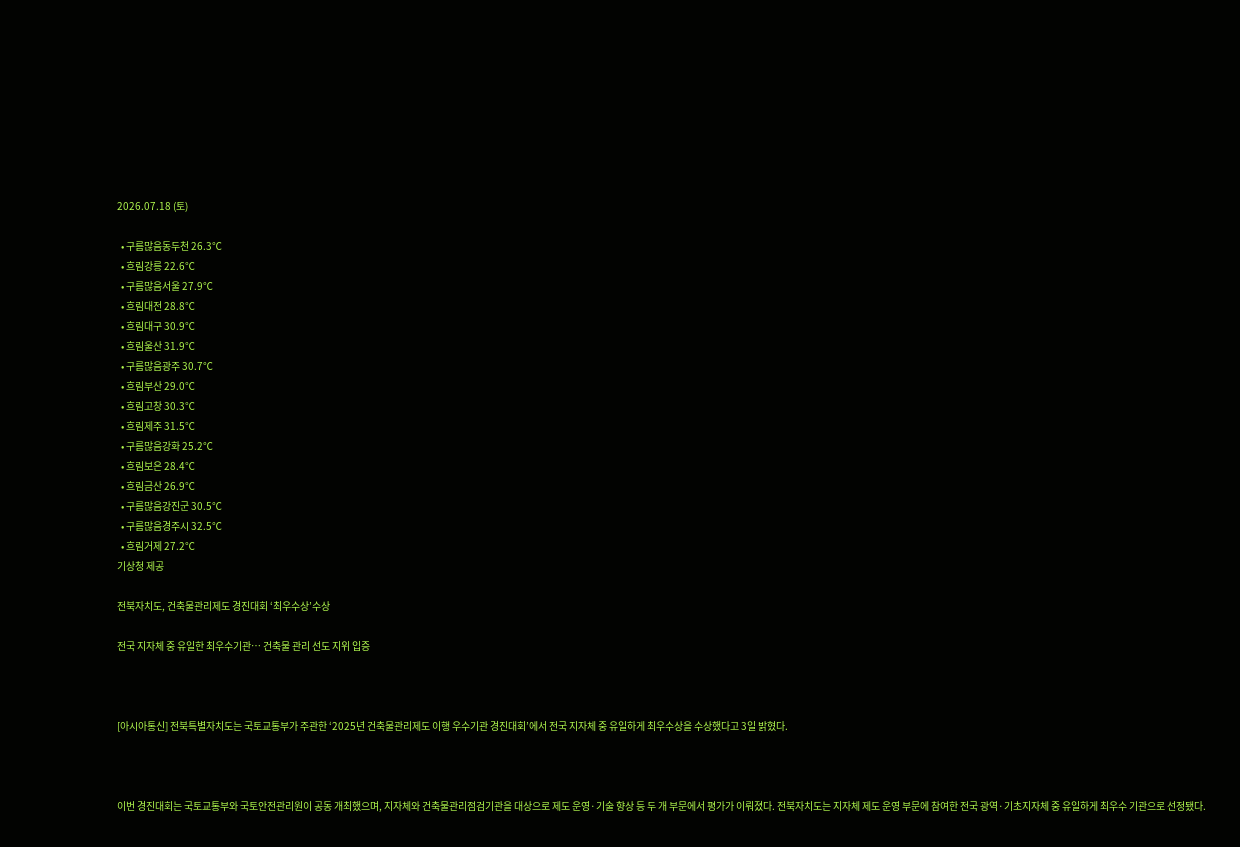2026.07.18 (토)

  • 구름많음동두천 26.3℃
  • 흐림강릉 22.6℃
  • 구름많음서울 27.9℃
  • 흐림대전 28.8℃
  • 흐림대구 30.9℃
  • 흐림울산 31.9℃
  • 구름많음광주 30.7℃
  • 흐림부산 29.0℃
  • 흐림고창 30.3℃
  • 흐림제주 31.5℃
  • 구름많음강화 25.2℃
  • 흐림보은 28.4℃
  • 흐림금산 26.9℃
  • 구름많음강진군 30.5℃
  • 구름많음경주시 32.5℃
  • 흐림거제 27.2℃
기상청 제공

전북자치도, 건축물관리제도 경진대회 ‘최우수상’수상

전국 지자체 중 유일한 최우수기관… 건축물 관리 선도 지위 입증



[아시아통신] 전북특별자치도는 국토교통부가 주관한 ‘2025년 건축물관리제도 이행 우수기관 경진대회’에서 전국 지자체 중 유일하게 최우수상을 수상했다고 3일 밝혔다.



이번 경진대회는 국토교통부와 국토안전관리원이 공동 개최했으며, 지자체와 건축물관리점검기관을 대상으로 제도 운영·기술 향상 등 두 개 부문에서 평가가 이뤄졌다. 전북자치도는 지자체 제도 운영 부문에 참여한 전국 광역·기초지자체 중 유일하게 최우수 기관으로 선정됐다.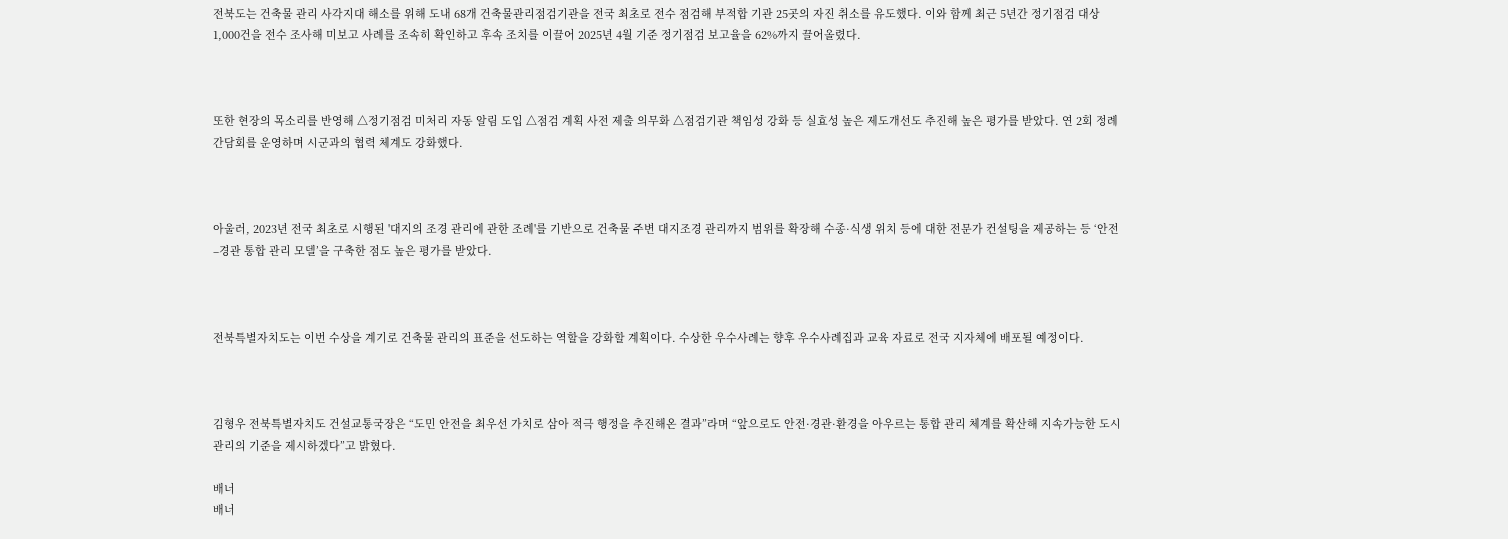전북도는 건축물 관리 사각지대 해소를 위해 도내 68개 건축물관리점검기관을 전국 최초로 전수 점검해 부적합 기관 25곳의 자진 취소를 유도했다. 이와 함께 최근 5년간 정기점검 대상 1,000건을 전수 조사해 미보고 사례를 조속히 확인하고 후속 조치를 이끌어 2025년 4월 기준 정기점검 보고율을 62%까지 끌어올렸다.



또한 현장의 목소리를 반영해 △정기점검 미처리 자동 알림 도입 △점검 계획 사전 제출 의무화 △점검기관 책임성 강화 등 실효성 높은 제도개선도 추진해 높은 평가를 받았다. 연 2회 정례 간담회를 운영하며 시군과의 협력 체계도 강화했다.



아울러, 2023년 전국 최초로 시행된 '대지의 조경 관리에 관한 조례'를 기반으로 건축물 주변 대지조경 관리까지 범위를 확장해 수종·식생 위치 등에 대한 전문가 컨설팅을 제공하는 등 ‘안전–경관 통합 관리 모델’을 구축한 점도 높은 평가를 받았다.



전북특별자치도는 이번 수상을 계기로 건축물 관리의 표준을 선도하는 역할을 강화할 계획이다. 수상한 우수사례는 향후 우수사례집과 교육 자료로 전국 지자체에 배포될 예정이다.



김형우 전북특별자치도 건설교통국장은 “도민 안전을 최우선 가치로 삼아 적극 행정을 추진해온 결과”라며 “앞으로도 안전·경관·환경을 아우르는 통합 관리 체계를 확산해 지속가능한 도시 관리의 기준을 제시하겠다”고 밝혔다.

배너
배너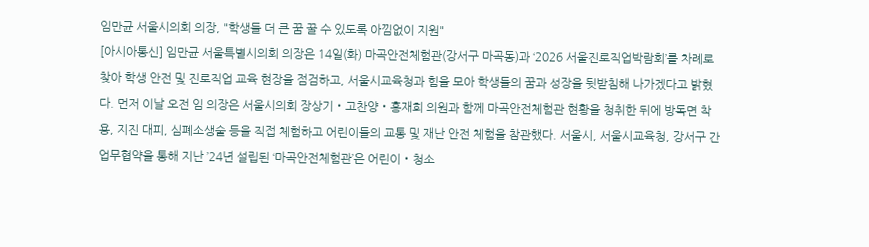임만균 서울시의회 의장, "학생들 더 큰 꿈 꿀 수 있도록 아낌없이 지원"
[아시아통신] 임만균 서울특별시의회 의장은 14일(화) 마곡안전체험관(강서구 마곡동)과 ‘2026 서울진로직업박람회’를 차례로 찾아 학생 안전 및 진로직업 교육 현장을 점검하고, 서울시교육청과 힘을 모아 학생들의 꿈과 성장을 뒷받침해 나가겠다고 밝혔다. 먼저 이날 오전 임 의장은 서울시의회 장상기‧고찬양‧홍재희 의원과 함께 마곡안전체험관 현황을 청취한 뒤에 방독면 착용, 지진 대피, 심폐소생술 등을 직접 체험하고 어린이들의 교통 및 재난 안전 체험을 참관했다. 서울시, 서울시교육청, 강서구 간 업무협약을 통해 지난 ’24년 설립된 ‘마곡안전체험관’은 어린이‧청소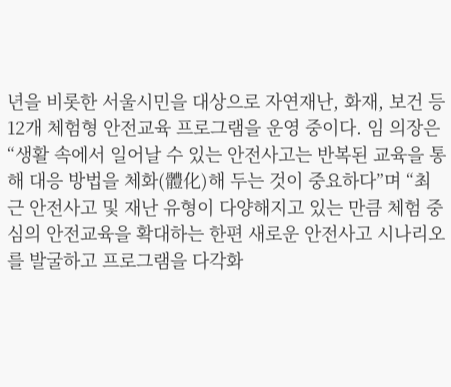년을 비롯한 서울시민을 대상으로 자연재난, 화재, 보건 등 12개 체험형 안전교육 프로그램을 운영 중이다. 임 의장은 “생활 속에서 일어날 수 있는 안전사고는 반복된 교육을 통해 대응 방법을 체화(體化)해 두는 것이 중요하다”며 “최근 안전사고 및 재난 유형이 다양해지고 있는 만큼 체험 중심의 안전교육을 확대하는 한편 새로운 안전사고 시나리오를 발굴하고 프로그램을 다각화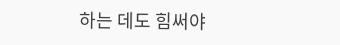하는 데도 힘써야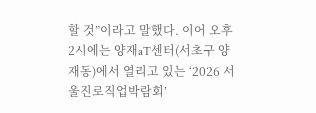할 것”이라고 말했다. 이어 오후 2시에는 양재aT센터(서초구 양재동)에서 열리고 있는 ‘2026 서울진로직업박람회’